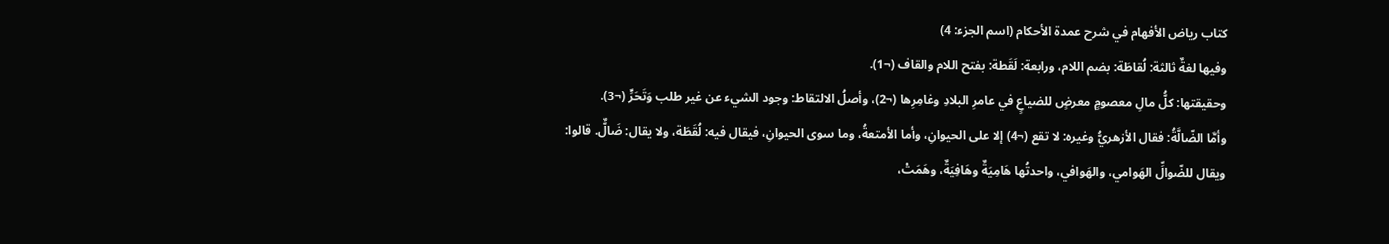كتاب رياض الأفهام في شرح عمدة الأحكام (اسم الجزء: 4)
وفيها لغةٌ ثالثة: لُقاطَة: بضم اللام، ورابعة: لَقَطة: بفتح اللام والقاف (¬1).
وحقيقتها: كلُّ مالِ معصومٍ معرضٍ للضياعٍ في عامرِ البلادِ وغامِرِها (¬2)، وأصلُ الالتقاط: وجود الشيء عن غير طلب وَتَحَرٍّ (¬3).
وأمَّا الضّالَّةُ: فقال الأزهريُّ وغيره: لا تقع (¬4) إلا على الحيوانِ، وأما الأمتعةُ، وما سوى الحيوانِ، فيقال فيه: لُقَطَة، ولا يقال: ضَالٌّ. قالوا: ويقال للضّوالِّ الهَوامي، والهَوافي، واحدتُها هَامِيَةٌ وهَافِيَةٌ، وهَمَتْ،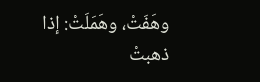وهَفَتْ، وهَمَلَتْ: إذا ذهبتْ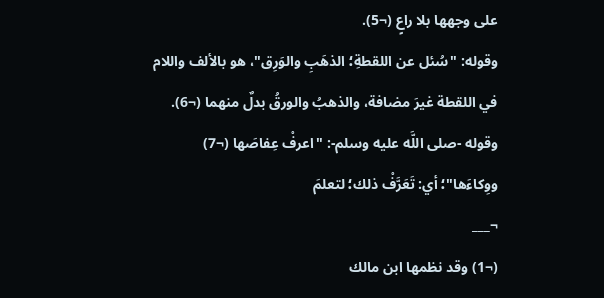على وجهها بلا راعٍ (¬5).
وقوله: "سُئل عن اللقطةِ؛ الذهَبِ والوَرِق"، هو بالألف واللام في اللقطة غيرَ مضافة، والذهبُ والورقُ بدلٌ منهما (¬6).
وقوله -صلى اللَّه عليه وسلم-: "اعرفْ عِفاصَها (¬7) ووِكاءَها"؛ أي: تَعَرَّفْ ذلك؛ لتعلمَ
¬___
(¬1) وقد نظمها ابن مالك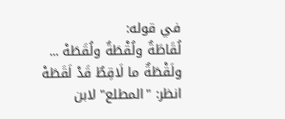في قوله:
لُقَاطَةٌ ولُقْطَةٌ ولُقَطَهْ ... ولَقْطَةٌ ما لَاقِطٌ قَدْ لَقَطَهْ
انظر: "المطلع" لابن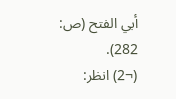أبي الفتح (ص: 282).
(¬2) انظر: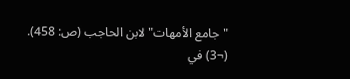"جامع الأمهات" لابن الحاجب (ص: 458).
(¬3) في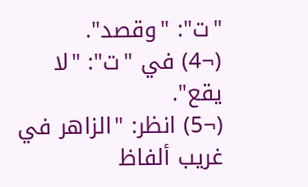"ت": "وقصد".
(¬4) في "ت": "لا يقع".
(¬5) انظر: "الزاهر في غريب ألفاظ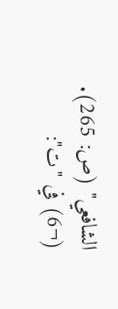الشافعي" (ص: 265).
(¬6) في "ت":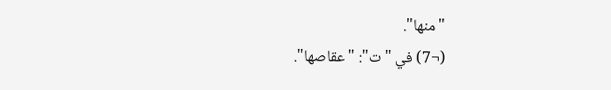"منها".
(¬7) في "ت": "عقاصها".